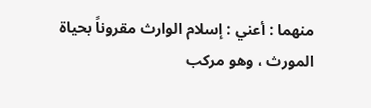منهما : أعني : إسلام الوارث مقروناً بحياة المورث ، وهو مركب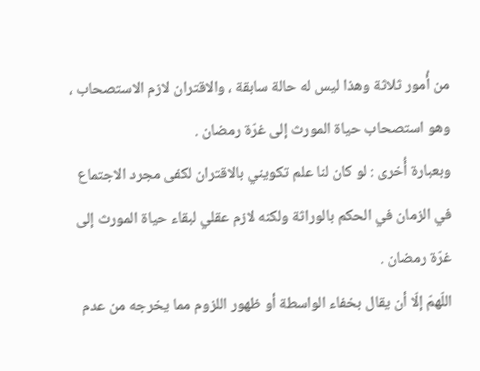من أُمور ثلاثة وهذا ليس له حالة سابقة ، والاقتران لازم الاستصحاب ، وهو استصحاب حياة المورث إلى غرّة رمضان .
وبعبارة أُخرى : لو كان لنا علم تكويني بالاقتران لكفى مجرد الاجتماع في الزمان في الحكم بالوراثة ولكنه لازم عقلي لبقاء حياة المورث إلى غرّة رمضان .
اللّهمّ إلّا أن يقال بخفاء الواسطة أو ظهور اللزوم مما يخرجه من عدم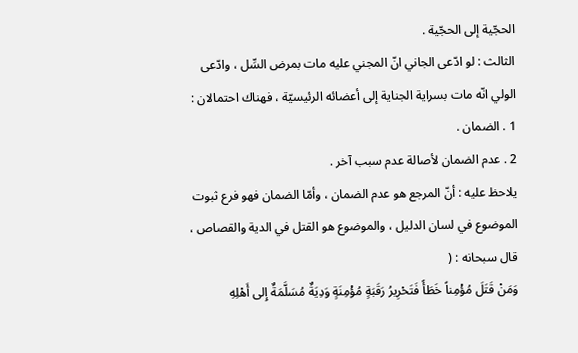الحجّية إلى الحجّية .
الثالث : لو ادّعى الجاني انّ المجني عليه مات بمرض السِّل ، وادّعى الولي انّه مات بسراية الجناية إلى أعضائه الرئيسيّة ، فهناك احتمالان :
1 . الضمان .
2 . عدم الضمان لأصالة عدم سبب آخر .
يلاحظ عليه : أنّ المرجع هو عدم الضمان ، وأمّا الضمان فهو فرع ثبوت الموضوع في لسان الدليل ، والموضوع هو القتل في الدية والقصاص ، قال سبحانه : (
وَمَنْ قَتَلَ مُؤْمِناً خَطَأً فَتَحْرِيرُ رَقَبَةٍ مُؤْمِنَةٍ وَدِيَةٌ مُسَلَّمَةٌ إِلى أَهْلِهِ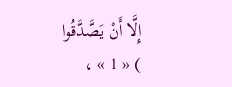إِلَّا أَنْ يَصَّدَّقُوا
) « 1 » ،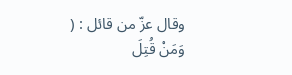وقال عزّ من قائل : (
وَمَنْ قُتِلَ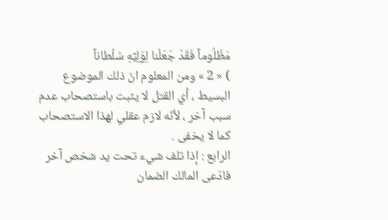مَظْلُوماً فَقَدْ جَعَلْنا لِوَلِيِّهِ سُلْطاناً
) « 2 » ومن المعلوم انّ ذلك الموضوع البسيط ، أي القتل لا يثبت باستصحاب عدم سبب آخر ، لأنّه لازم عقلي لهذا الاستصحاب كما لا يخفى .
الرابع : إذا تلف شيء تحت يد شخص آخر فادّعى المالك الضمان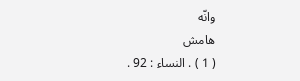وانّه
هامش
( 1 ) . النساء : 92 .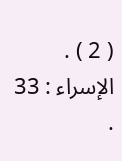( 2 ) . الإسراء : 33 .